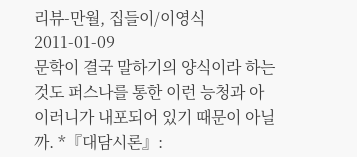리뷰-만월, 집들이/이영식
2011-01-09
문학이 결국 말하기의 양식이라 하는 것도 퍼스나를 통한 이런 능청과 아이러니가 내포되어 있기 때문이 아닐까. *『대담시론』: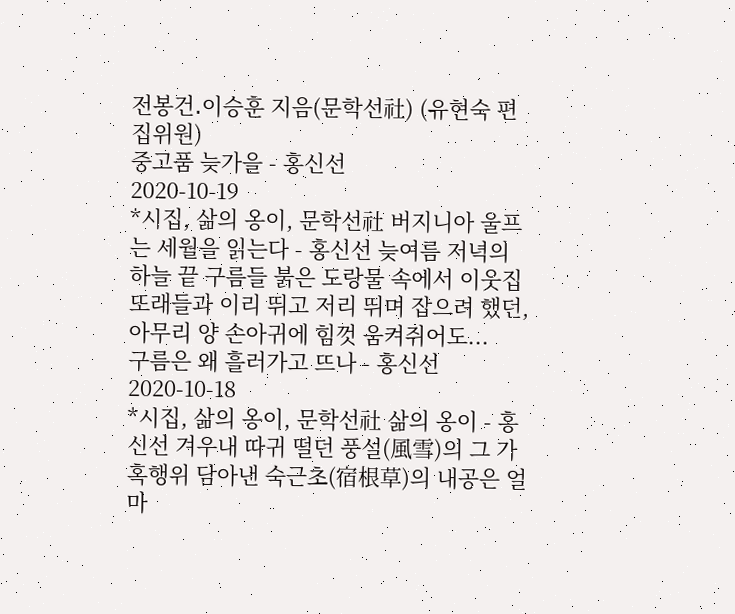전봉건․이승훈 지음(문학선社) (유현숙 편집위원)
중고품 늦가을 - 홍신선
2020-10-19
*시집, 삶의 옹이, 문학선社 버지니아 울프는 세월을 읽는다 - 홍신선 늦여름 저녁의 하늘 끝 구름들 붉은 도랑물 속에서 이웃집 또래들과 이리 뛰고 저리 뛰며 잡으려 했던, 아무리 양 손아귀에 힘껏 움켜쥐어도...
구름은 왜 흘러가고 뜨나 - 홍신선
2020-10-18
*시집, 삶의 옹이, 문학선社 삶의 옹이 - 홍신선 겨우내 따귀 떨던 풍설(風雪)의 그 가혹행위 담아낸 숙근초(宿根草)의 내공은 얼마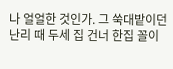나 얼얼한 것인가. 그 쑥대밭이던 난리 때 두세 집 건너 한집 꼴이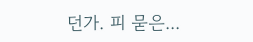던가. 피 묻은...